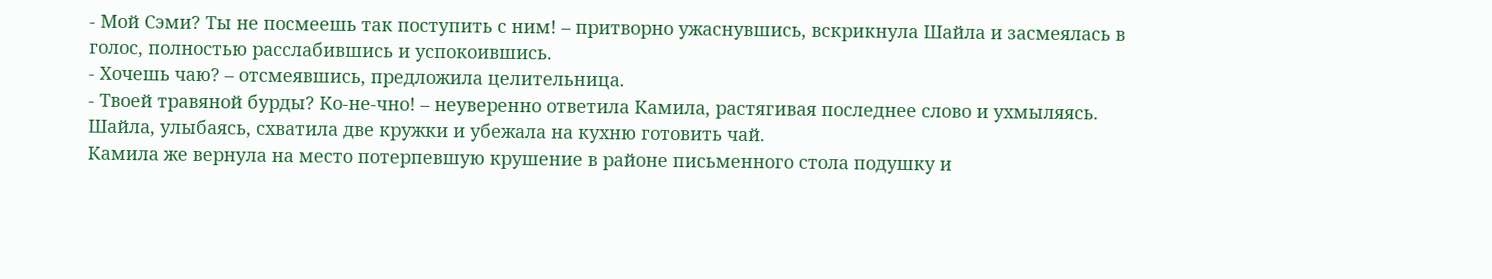- Мой Сэми? Ты не посмеешь так поступить с ним! – притворно ужаснувшись, вскрикнула Шайла и засмеялась в голос, полностью расслабившись и успокоившись.
- Хочешь чаю? – отсмеявшись, предложила целительница.
- Твоей травяной бурды? Ко-не-чно! – неуверенно ответила Камила, растягивая последнее слово и ухмыляясь.
Шайла, улыбаясь, схватила две кружки и убежала на кухню готовить чай.
Камила же вернула на место потерпевшую крушение в районе письменного стола подушку и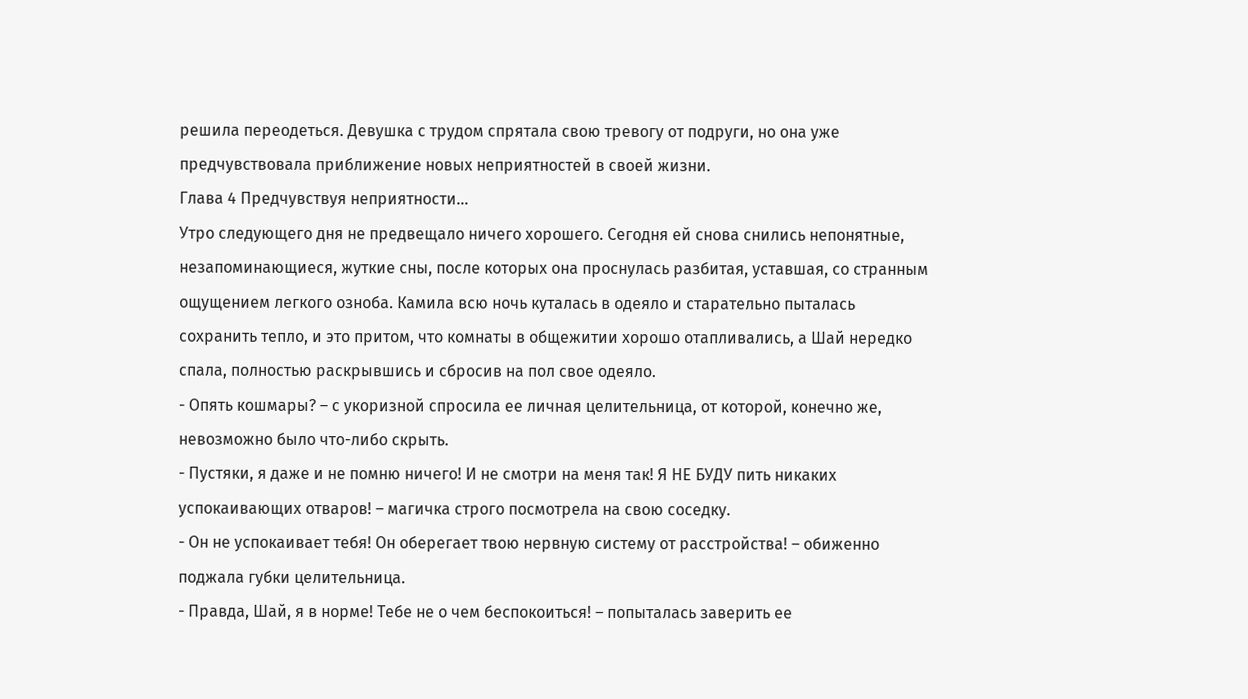решила переодеться. Девушка с трудом спрятала свою тревогу от подруги, но она уже предчувствовала приближение новых неприятностей в своей жизни.
Глава 4 Предчувствуя неприятности…
Утро следующего дня не предвещало ничего хорошего. Сегодня ей снова снились непонятные, незапоминающиеся, жуткие сны, после которых она проснулась разбитая, уставшая, со странным ощущением легкого озноба. Камила всю ночь куталась в одеяло и старательно пыталась сохранить тепло, и это притом, что комнаты в общежитии хорошо отапливались, а Шай нередко спала, полностью раскрывшись и сбросив на пол свое одеяло.
- Опять кошмары? – с укоризной спросила ее личная целительница, от которой, конечно же, невозможно было что-либо скрыть.
- Пустяки, я даже и не помню ничего! И не смотри на меня так! Я НЕ БУДУ пить никаких успокаивающих отваров! – магичка строго посмотрела на свою соседку.
- Он не успокаивает тебя! Он оберегает твою нервную систему от расстройства! – обиженно поджала губки целительница.
- Правда, Шай, я в норме! Тебе не о чем беспокоиться! – попыталась заверить ее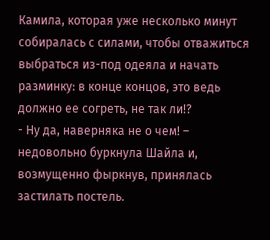Камила, которая уже несколько минут собиралась с силами, чтобы отважиться выбраться из-под одеяла и начать разминку: в конце концов, это ведь должно ее согреть, не так ли!?
- Ну да, наверняка не о чем! – недовольно буркнула Шайла и, возмущенно фыркнув, принялась застилать постель.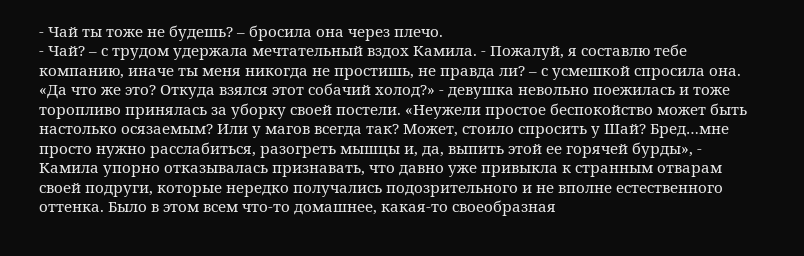- Чай ты тоже не будешь? – бросила она через плечо.
- Чай? – с трудом удержала мечтательный вздох Камила. - Пожалуй, я составлю тебе компанию, иначе ты меня никогда не простишь, не правда ли? – с усмешкой спросила она.
«Да что же это? Откуда взялся этот собачий холод?» - девушка невольно поежилась и тоже торопливо принялась за уборку своей постели. «Неужели простое беспокойство может быть настолько осязаемым? Или у магов всегда так? Может, стоило спросить у Шай? Бред…мне просто нужно расслабиться, разогреть мышцы и, да, выпить этой ее горячей бурды», - Камила упорно отказывалась признавать, что давно уже привыкла к странным отварам своей подруги, которые нередко получались подозрительного и не вполне естественного оттенка. Было в этом всем что-то домашнее, какая-то своеобразная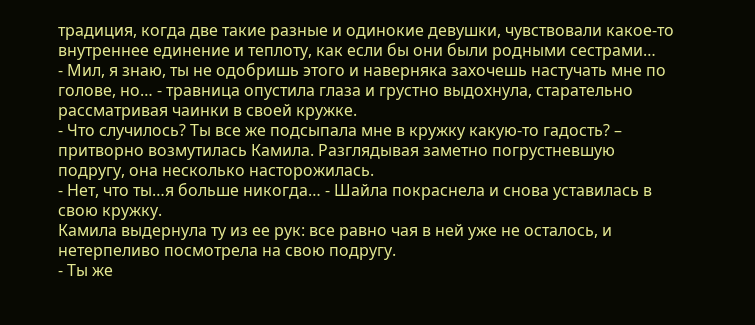традиция, когда две такие разные и одинокие девушки, чувствовали какое-то внутреннее единение и теплоту, как если бы они были родными сестрами…
- Мил, я знаю, ты не одобришь этого и наверняка захочешь настучать мне по голове, но… - травница опустила глаза и грустно выдохнула, старательно рассматривая чаинки в своей кружке.
- Что случилось? Ты все же подсыпала мне в кружку какую-то гадость? – притворно возмутилась Камила. Разглядывая заметно погрустневшую подругу, она несколько насторожилась.
- Нет, что ты…я больше никогда… - Шайла покраснела и снова уставилась в свою кружку.
Камила выдернула ту из ее рук: все равно чая в ней уже не осталось, и нетерпеливо посмотрела на свою подругу.
- Ты же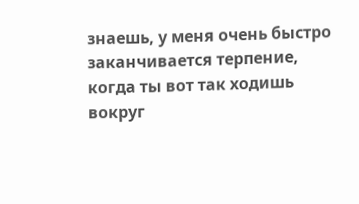знаешь, у меня очень быстро заканчивается терпение, когда ты вот так ходишь вокруг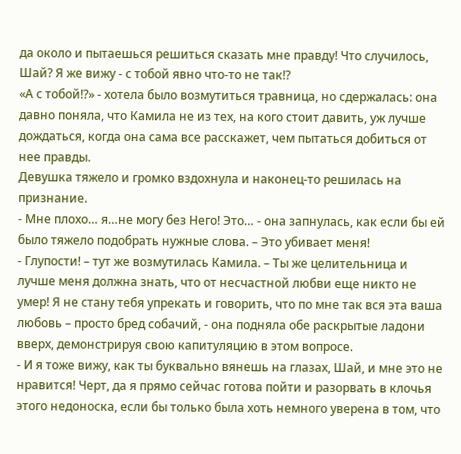да около и пытаешься решиться сказать мне правду! Что случилось, Шай? Я же вижу - с тобой явно что-то не так!?
«А с тобой!?» - хотела было возмутиться травница, но сдержалась: она давно поняла, что Камила не из тех, на кого стоит давить, уж лучше дождаться, когда она сама все расскажет, чем пытаться добиться от нее правды.
Девушка тяжело и громко вздохнула и наконец-то решилась на признание.
- Мне плохо… я…не могу без Него! Это… - она запнулась, как если бы ей было тяжело подобрать нужные слова. – Это убивает меня!
- Глупости! – тут же возмутилась Камила. – Ты же целительница и лучше меня должна знать, что от несчастной любви еще никто не умер! Я не стану тебя упрекать и говорить, что по мне так вся эта ваша любовь – просто бред собачий, - она подняла обе раскрытые ладони вверх, демонстрируя свою капитуляцию в этом вопросе.
- И я тоже вижу, как ты буквально вянешь на глазах, Шай, и мне это не нравится! Черт, да я прямо сейчас готова пойти и разорвать в клочья этого недоноска, если бы только была хоть немного уверена в том, что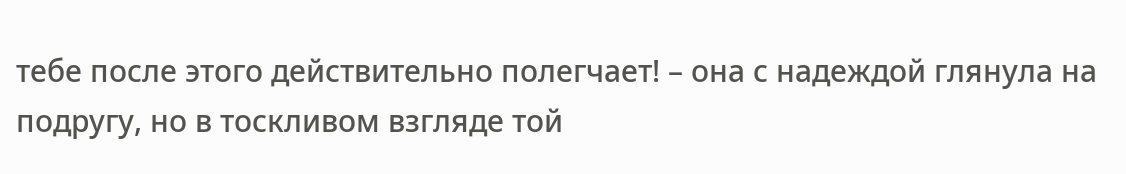тебе после этого действительно полегчает! – она с надеждой глянула на подругу, но в тоскливом взгляде той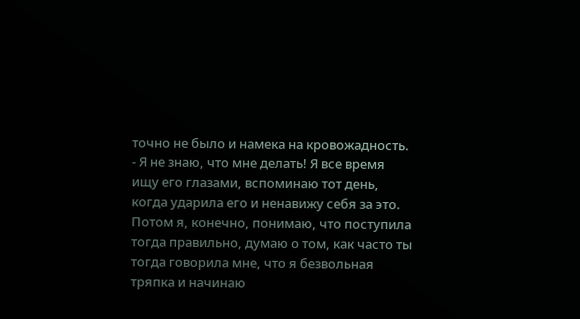точно не было и намека на кровожадность.
- Я не знаю, что мне делать! Я все время ищу его глазами, вспоминаю тот день, когда ударила его и ненавижу себя за это. Потом я, конечно, понимаю, что поступила тогда правильно, думаю о том, как часто ты тогда говорила мне, что я безвольная тряпка и начинаю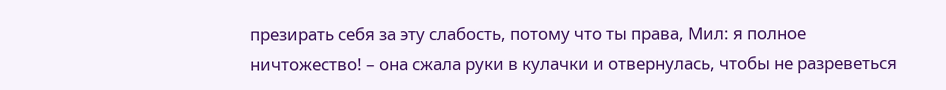презирать себя за эту слабость, потому что ты права, Мил: я полное ничтожество! – она сжала руки в кулачки и отвернулась, чтобы не разреветься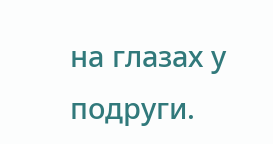на глазах у подруги.